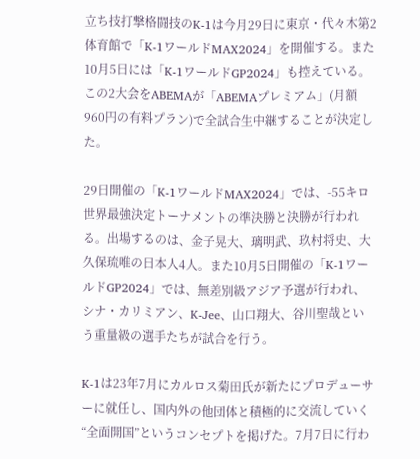立ち技打撃格闘技のK-1は今月29日に東京・代々木第2体育館で「K-1ワールドMAX2024」を開催する。また10月5日には「K-1ワールドGP2024」も控えている。この2大会をABEMAが「ABEMAプレミアム」(月額960円の有料プラン)で全試合生中継することが決定した。

29日開催の「K-1ワールドMAX2024」では、-55キロ世界最強決定トーナメントの準決勝と決勝が行われる。出場するのは、金子晃大、璃明武、玖村将史、大久保琉唯の日本人4人。また10月5日開催の「K-1ワールドGP2024」では、無差別級アジア予選が行われ、シナ・カリミアン、K-Jee、山口翔大、谷川聖哉という重量級の選手たちが試合を行う。

K-1は23年7月にカルロス菊田氏が新たにプロデューサーに就任し、国内外の他団体と積極的に交流していく“全面開国”というコンセプトを掲げた。7月7日に行わ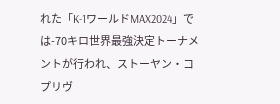れた「K-1ワールドMAX2024」では-70キロ世界最強決定トーナメントが行われ、ストーヤン・コプリヴ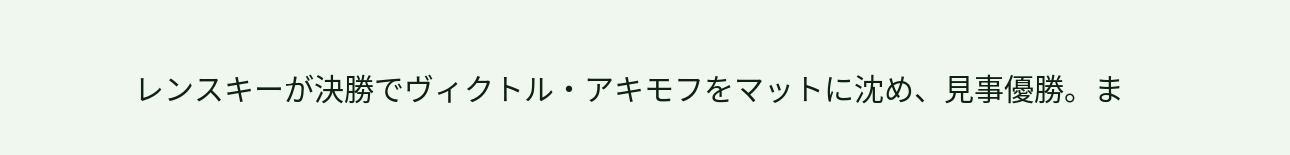レンスキーが決勝でヴィクトル・アキモフをマットに沈め、見事優勝。ま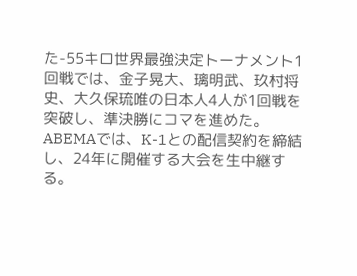た-55キロ世界最強決定トーナメント1回戦では、金子晃大、璃明武、玖村将史、大久保琉唯の日本人4人が1回戦を突破し、準決勝にコマを進めた。ABEMAでは、K-1との配信契約を締結し、24年に開催する大会を生中継する。